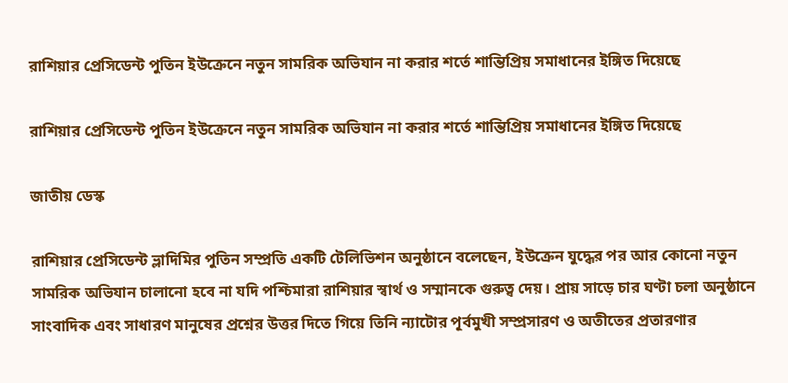রাশিয়ার প্রেসিডেন্ট পুতিন ইউক্রেনে নতুন সামরিক অভিযান না করার শর্তে শান্তিপ্রিয় সমাধানের ইঙ্গিত দিয়েছে

রাশিয়ার প্রেসিডেন্ট পুতিন ইউক্রেনে নতুন সামরিক অভিযান না করার শর্তে শান্তিপ্রিয় সমাধানের ইঙ্গিত দিয়েছে

জাতীয় ডেস্ক

রাশিয়ার প্রেসিডেন্ট ভ্লাদিমির পুতিন সম্প্রতি একটি টেলিভিশন অনুষ্ঠানে বলেছেন, ইউক্রেন যুদ্ধের পর আর কোনো নতুন সামরিক অভিযান চালানো হবে না যদি পশ্চিমারা রাশিয়ার স্বার্থ ও সম্মানকে গুরুত্ব দেয়। প্রায় সাড়ে চার ঘণ্টা চলা অনুষ্ঠানে সাংবাদিক এবং সাধারণ মানুষের প্রশ্নের উত্তর দিতে গিয়ে তিনি ন্যাটোর পূর্বমুখী সম্প্রসারণ ও অতীতের প্রতারণার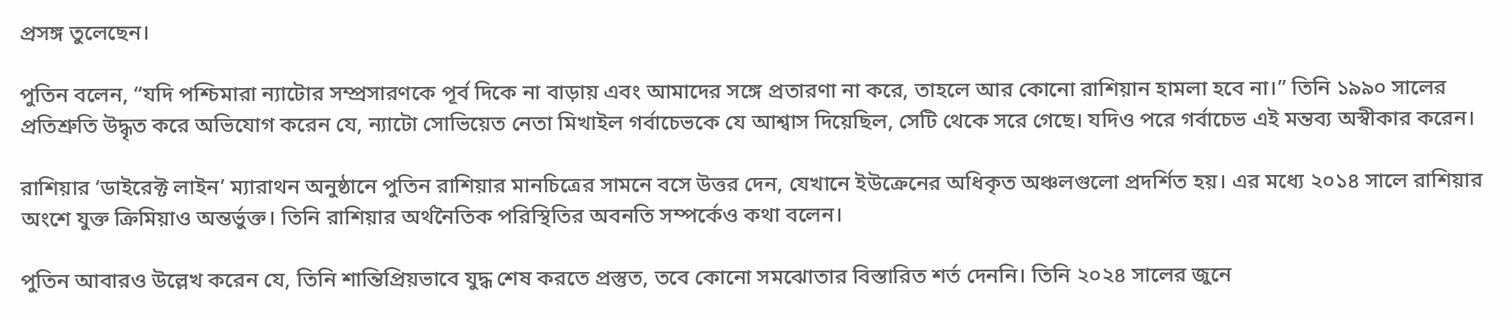প্রসঙ্গ তুলেছেন।

পুতিন বলেন, “যদি পশ্চিমারা ন্যাটোর সম্প্রসারণকে পূর্ব দিকে না বাড়ায় এবং আমাদের সঙ্গে প্রতারণা না করে, তাহলে আর কোনো রাশিয়ান হামলা হবে না।” তিনি ১৯৯০ সালের প্রতিশ্রুতি উদ্ধৃত করে অভিযোগ করেন যে, ন্যাটো সোভিয়েত নেতা মিখাইল গর্বাচেভকে যে আশ্বাস দিয়েছিল, সেটি থেকে সরে গেছে। যদিও পরে গর্বাচেভ এই মন্তব্য অস্বীকার করেন।

রাশিয়ার ‘ডাইরেক্ট লাইন’ ম্যারাথন অনুষ্ঠানে পুতিন রাশিয়ার মানচিত্রের সামনে বসে উত্তর দেন, যেখানে ইউক্রেনের অধিকৃত অঞ্চলগুলো প্রদর্শিত হয়। এর মধ্যে ২০১৪ সালে রাশিয়ার অংশে যুক্ত ক্রিমিয়াও অন্তর্ভুক্ত। তিনি রাশিয়ার অর্থনৈতিক পরিস্থিতির অবনতি সম্পর্কেও কথা বলেন।

পুতিন আবারও উল্লেখ করেন যে, তিনি শান্তিপ্রিয়ভাবে যুদ্ধ শেষ করতে প্রস্তুত, তবে কোনো সমঝোতার বিস্তারিত শর্ত দেননি। তিনি ২০২৪ সালের জুনে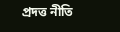প্রদত্ত নীতি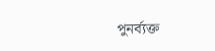পুনর্ব্যক্ত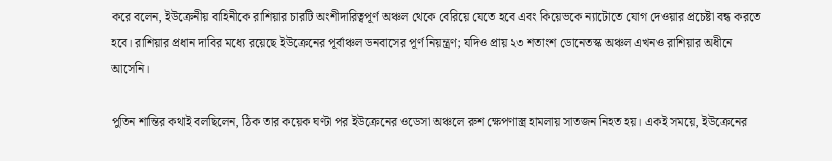করে বলেন, ইউক্রেনীয় বাহিনীকে রাশিয়ার চারটি অংশীদারিত্বপূর্ণ অঞ্চল থেকে বেরিয়ে যেতে হবে এবং কিয়েভকে ন্যাটোতে যোগ দেওয়ার প্রচেষ্টা বন্ধ করতে হবে। রাশিয়ার প্রধান দাবির মধ্যে রয়েছে ইউক্রেনের পূর্বাঞ্চল ডনবাসের পূর্ণ নিয়ন্ত্রণ; যদিও প্রায় ২৩ শতাংশ ডোনেতস্ক অঞ্চল এখনও রাশিয়ার অধীনে আসেনি।

পুতিন শান্তির কথাই বলছিলেন, ঠিক তার কয়েক ঘণ্টা পর ইউক্রেনের ওডেসা অঞ্চলে রুশ ক্ষেপণাস্ত্র হামলায় সাতজন নিহত হয়। একই সময়ে, ইউক্রেনের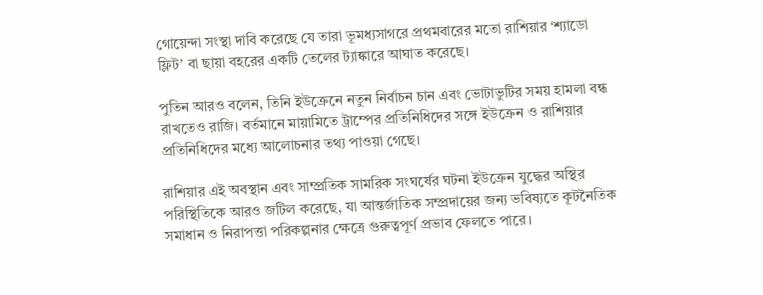গোয়েন্দা সংস্থা দাবি করেছে যে তারা ভূমধ্যসাগরে প্রথমবারের মতো রাশিয়ার ‘শ্যাডো ফ্লিট’ বা ছায়া বহরের একটি তেলের ট্যাঙ্কারে আঘাত করেছে।

পুতিন আরও বলেন, তিনি ইউক্রেনে নতুন নির্বাচন চান এবং ভোটাভুটির সময় হামলা বন্ধ রাখতেও রাজি। বর্তমানে মায়ামিতে ট্রাম্পের প্রতিনিধিদের সঙ্গে ইউক্রেন ও রাশিয়ার প্রতিনিধিদের মধ্যে আলোচনার তথ্য পাওয়া গেছে।

রাশিয়ার এই অবস্থান এবং সাম্প্রতিক সামরিক সংঘর্ষের ঘটনা ইউক্রেন যুদ্ধের অস্থির পরিস্থিতিকে আরও জটিল করেছে, যা আন্তর্জাতিক সম্প্রদায়ের জন্য ভবিষ্যতে কূটনৈতিক সমাধান ও নিরাপত্তা পরিকল্পনার ক্ষেত্রে গুরুত্বপূর্ণ প্রভাব ফেলতে পারে।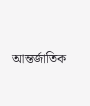আন্তর্জাতিক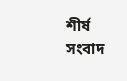শীর্ষ সংবাদ